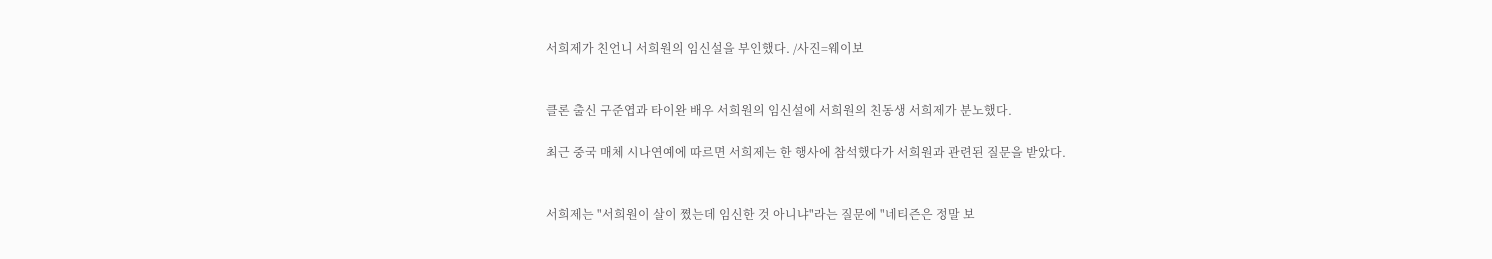서희제가 친언니 서희원의 임신설을 부인했다. /사진=웨이보


클론 출신 구준엽과 타이완 배우 서희원의 임신설에 서희원의 친동생 서희제가 분노했다.

최근 중국 매체 시나연예에 따르면 서희제는 한 행사에 참석했다가 서희원과 관련된 질문을 받았다.


서희제는 "서희원이 살이 쪘는데 임신한 것 아니냐"라는 질문에 "네티즌은 정말 보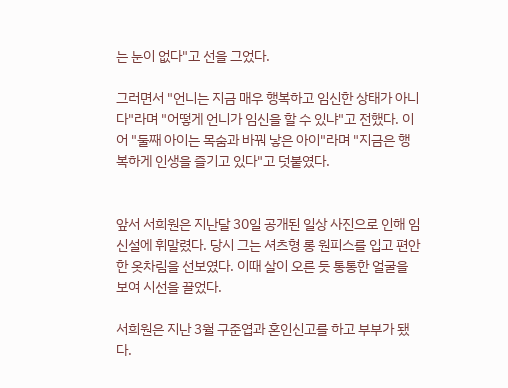는 눈이 없다"고 선을 그었다.

그러면서 "언니는 지금 매우 행복하고 임신한 상태가 아니다"라며 "어떻게 언니가 임신을 할 수 있냐"고 전했다. 이어 "둘째 아이는 목숨과 바꿔 낳은 아이"라며 "지금은 행복하게 인생을 즐기고 있다"고 덧붙였다.


앞서 서희원은 지난달 30일 공개된 일상 사진으로 인해 임신설에 휘말렸다. 당시 그는 셔츠형 롱 원피스를 입고 편안한 옷차림을 선보였다. 이때 살이 오른 듯 통통한 얼굴을 보여 시선을 끌었다.

서희원은 지난 3월 구준엽과 혼인신고를 하고 부부가 됐다.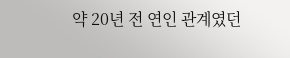약 20년 전 연인 관계였던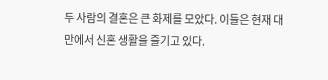두 사람의 결혼은 큰 화제를 모았다. 이들은 현재 대만에서 신혼 생활을 즐기고 있다.